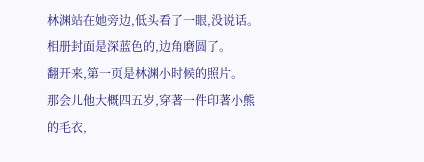林渊站在她旁边,低头看了一眼,没说话。
相册封面是深蓝色的,边角磨圆了。
翻开来,第一页是林渊小时候的照片。
那会儿他大概四五岁,穿著一件印著小熊的毛衣,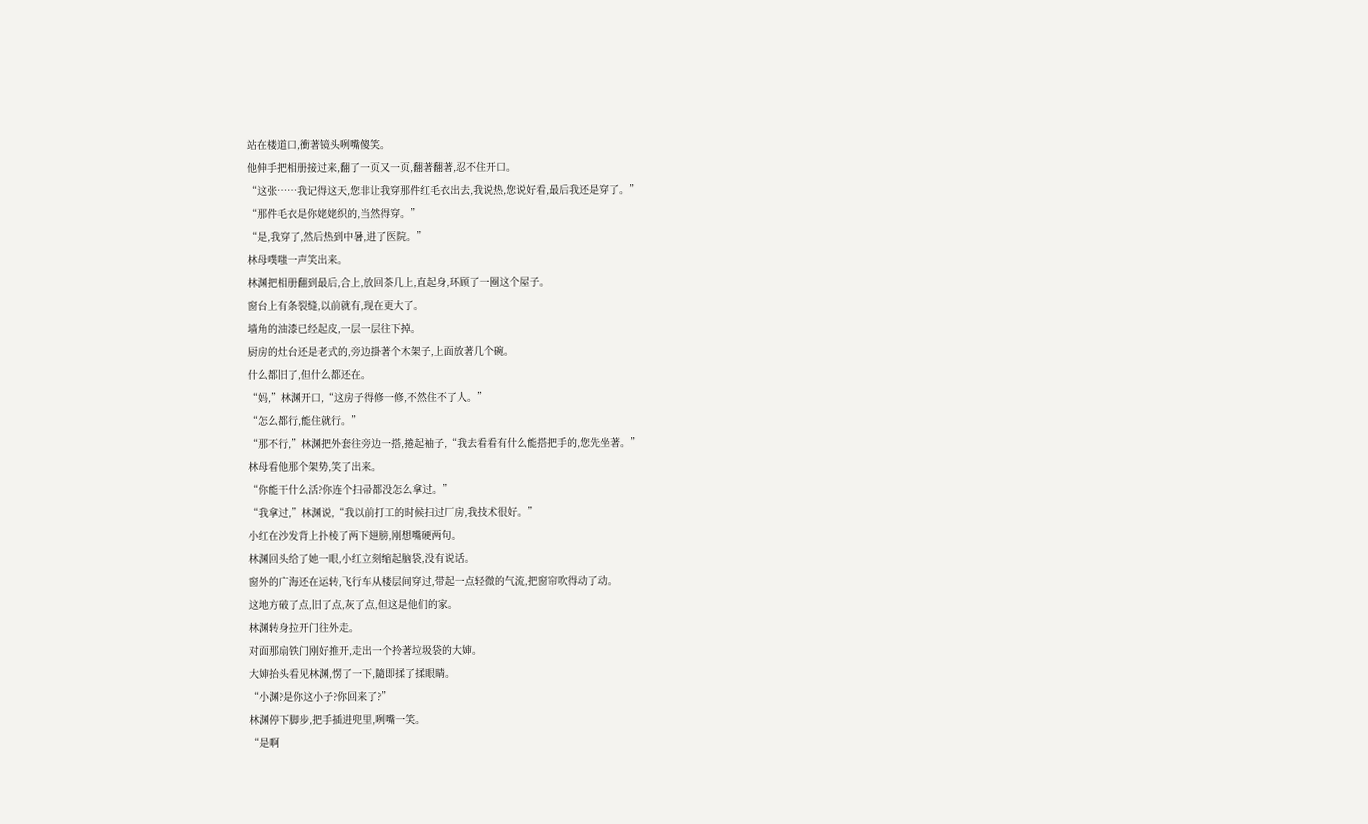站在楼道口,衝著镜头咧嘴傻笑。
他伸手把相册接过来,翻了一页又一页,翻著翻著,忍不住开口。
“这张……我记得这天,您非让我穿那件红毛衣出去,我说热,您说好看,最后我还是穿了。”
“那件毛衣是你姥姥织的,当然得穿。”
“是,我穿了,然后热到中暑,进了医院。”
林母噗嗤一声笑出来。
林渊把相册翻到最后,合上,放回茶几上,直起身,环顾了一圈这个屋子。
窗台上有条裂缝,以前就有,现在更大了。
墙角的油漆已经起皮,一层一层往下掉。
厨房的灶台还是老式的,旁边掛著个木架子,上面放著几个碗。
什么都旧了,但什么都还在。
“妈,”林渊开口,“这房子得修一修,不然住不了人。”
“怎么都行,能住就行。”
“那不行,”林渊把外套往旁边一搭,捲起袖子,“我去看看有什么能搭把手的,您先坐著。”
林母看他那个架势,笑了出来。
“你能干什么活?你连个扫帚都没怎么拿过。”
“我拿过,”林渊说,“我以前打工的时候扫过厂房,我技术很好。”
小红在沙发背上扑棱了两下翅膀,刚想嘴硬两句。
林渊回头给了她一眼,小红立刻缩起脑袋,没有说话。
窗外的广海还在运转,飞行车从楼层间穿过,带起一点轻微的气流,把窗帘吹得动了动。
这地方破了点,旧了点,灰了点,但这是他们的家。
林渊转身拉开门往外走。
对面那扇铁门刚好推开,走出一个拎著垃圾袋的大婶。
大婶抬头看见林渊,愣了一下,隨即揉了揉眼睛。
“小渊?是你这小子?你回来了?”
林渊停下脚步,把手插进兜里,咧嘴一笑。
“是啊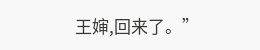王婶,回来了。”